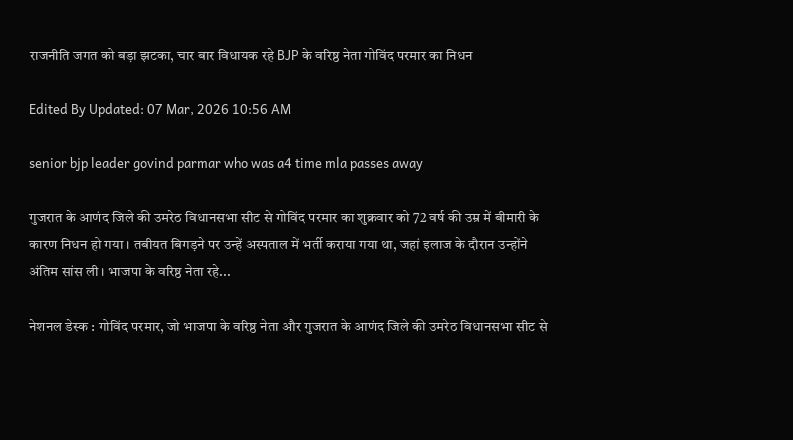राजनीति जगत को बड़ा झटका, चार बार विधायक रहे BJP के वरिष्ठ नेता गोविंद परमार का निधन

Edited By Updated: 07 Mar, 2026 10:56 AM

senior bjp leader govind parmar who was a4 time mla passes away

गुजरात के आणंद जिले की उमरेठ विधानसभा सीट से गोविंद परमार का शुक्रवार को 72 वर्ष की उम्र में बीमारी के कारण निधन हो गया। तबीयत बिगड़ने पर उन्हें अस्पताल में भर्ती कराया गया था, जहां इलाज के दौरान उन्होंने अंतिम सांस ली। भाजपा के वरिष्ठ नेता रहे...

नेशनल डेस्क : गोविंद परमार, जो भाजपा के वरिष्ठ नेता और गुजरात के आणंद जिले की उमरेठ विधानसभा सीट से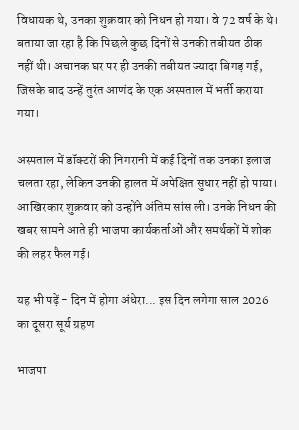विधायक थे, उनका शुक्रवार को निधन हो गया। वे 72 वर्ष के थे। बताया जा रहा है कि पिछले कुछ दिनों से उनकी तबीयत ठीक नहीं थी। अचानक घर पर ही उनकी तबीयत ज्यादा बिगड़ गई, जिसके बाद उन्हें तुरंत आणंद के एक अस्पताल में भर्ती कराया गया।

अस्पताल में डॉक्टरों की निगरानी में कई दिनों तक उनका इलाज चलता रहा, लेकिन उनकी हालत में अपेक्षित सुधार नहीं हो पाया। आखिरकार शुक्रवार को उन्होंने अंतिम सांस ली। उनके निधन की खबर सामने आते ही भाजपा कार्यकर्ताओं और समर्थकों में शोक की लहर फैल गई।

यह भी पढ़ें - दिन में होगा अंधेरा... इस दिन लगेगा साल 2026 का दूसरा सूर्य ग्रहण

भाजपा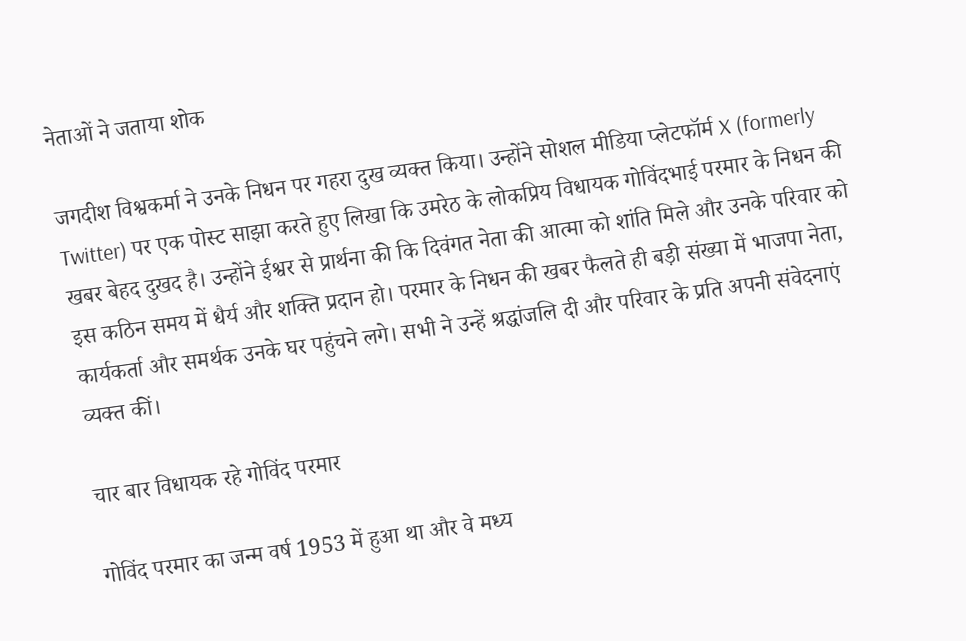नेताओं ने जताया शोक

जगदीश विश्वकर्मा ने उनके निधन पर गहरा दुख व्यक्त किया। उन्होंने सोशल मीडिया प्लेटफॉर्म X (formerly Twitter) पर एक पोस्ट साझा करते हुए लिखा कि उमरेठ के लोकप्रिय विधायक गोविंदभाई परमार के निधन की खबर बेहद दुखद है। उन्होंने ईश्वर से प्रार्थना की कि दिवंगत नेता की आत्मा को शांति मिले और उनके परिवार को इस कठिन समय में धैर्य और शक्ति प्रदान हो। परमार के निधन की खबर फैलते ही बड़ी संख्या में भाजपा नेता, कार्यकर्ता और समर्थक उनके घर पहुंचने लगे। सभी ने उन्हें श्रद्धांजलि दी और परिवार के प्रति अपनी संवेदनाएं व्यक्त कीं।

चार बार विधायक रहे गोविंद परमार

गोविंद परमार का जन्म वर्ष 1953 में हुआ था और वे मध्य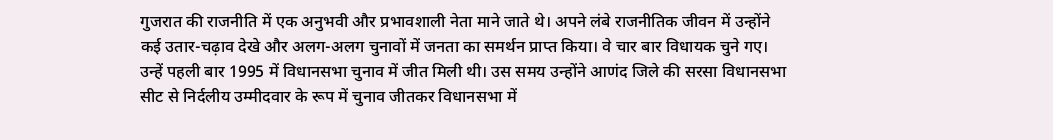गुजरात की राजनीति में एक अनुभवी और प्रभावशाली नेता माने जाते थे। अपने लंबे राजनीतिक जीवन में उन्होंने कई उतार-चढ़ाव देखे और अलग-अलग चुनावों में जनता का समर्थन प्राप्त किया। वे चार बार विधायक चुने गए। उन्हें पहली बार 1995 में विधानसभा चुनाव में जीत मिली थी। उस समय उन्होंने आणंद जिले की सरसा विधानसभा सीट से निर्दलीय उम्मीदवार के रूप में चुनाव जीतकर विधानसभा में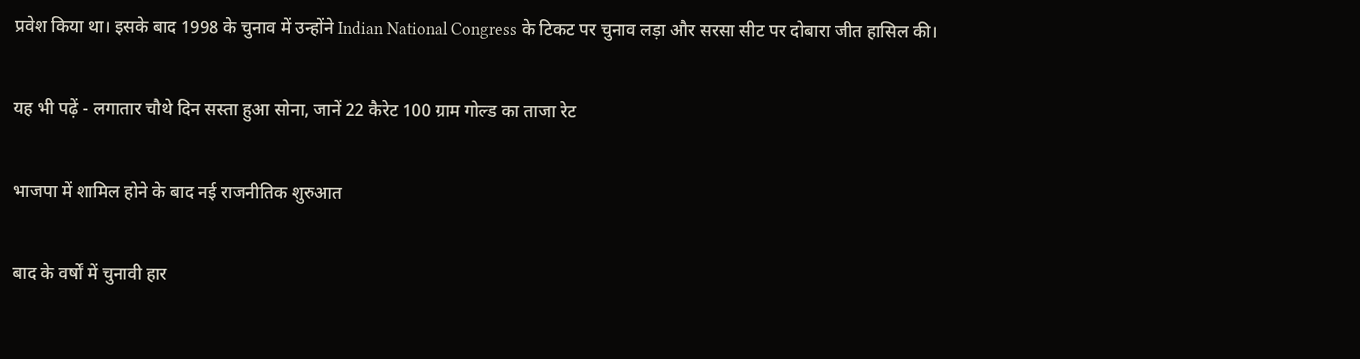प्रवेश किया था। इसके बाद 1998 के चुनाव में उन्होंने Indian National Congress के टिकट पर चुनाव लड़ा और सरसा सीट पर दोबारा जीत हासिल की।

यह भी पढ़ें - लगातार चौथे दिन सस्ता हुआ सोना, जानें 22 कैरेट 100 ग्राम गोल्ड का ताजा रेट

भाजपा में शामिल होने के बाद नई राजनीतिक शुरुआत

बाद के वर्षों में चुनावी हार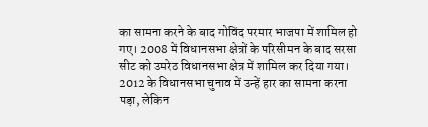का सामना करने के बाद गोविंद परमार भाजपा में शामिल हो गए। 2008 में विधानसभा क्षेत्रों के परिसीमन के बाद सरसा सीट को उमरेठ विधानसभा क्षेत्र में शामिल कर दिया गया। 2012 के विधानसभा चुनाव में उन्हें हार का सामना करना पड़ा, लेकिन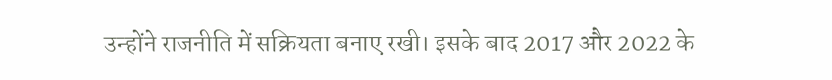उन्होंने राजनीति में सक्रियता बनाए रखी। इसके बाद 2017 और 2022 के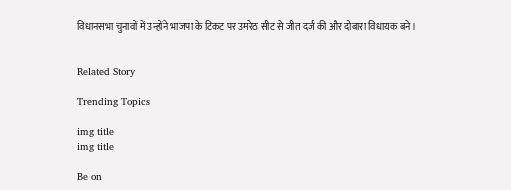विधानसभा चुनावों में उन्होंने भाजपा के टिकट पर उमरेठ सीट से जीत दर्ज की और दोबारा विधायक बने।


Related Story

Trending Topics

img title
img title

Be on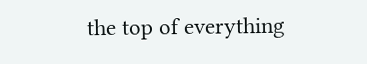the top of everything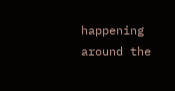happening around the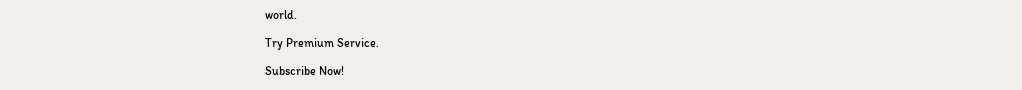world.

Try Premium Service.

Subscribe Now!